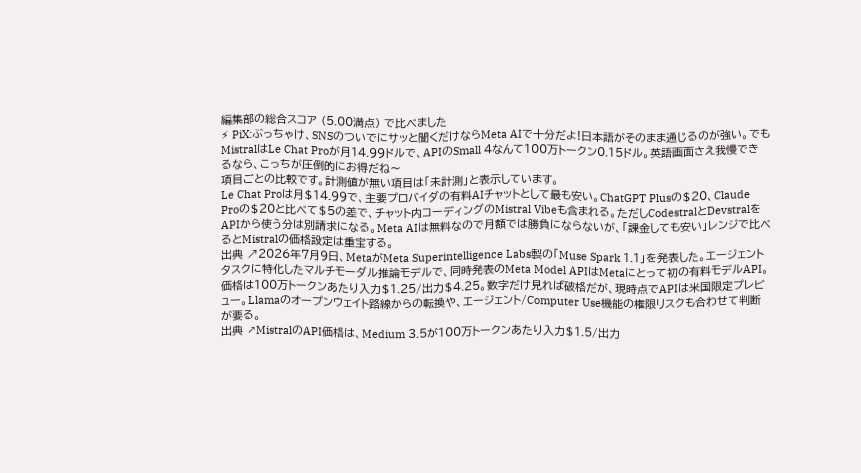編集部の総合スコア (5.00満点) で比べました
⚡ PiX:ぶっちゃけ、SNSのついでにサッと聞くだけならMeta AIで十分だよ!日本語がそのまま通じるのが強い。でもMistralはLe Chat Proが月14.99ドルで、APIのSmall 4なんて100万トークン0.15ドル。英語画面さえ我慢できるなら、こっちが圧倒的にお得だね〜
項目ごとの比較です。計測値が無い項目は「未計測」と表示しています。
Le Chat Proは月$14.99で、主要プロバイダの有料AIチャットとして最も安い。ChatGPT Plusの$20、Claude Proの$20と比べて$5の差で、チャット内コーディングのMistral Vibeも含まれる。ただしCodestralとDevstralをAPIから使う分は別請求になる。Meta AIは無料なので月額では勝負にならないが、「課金しても安い」レンジで比べるとMistralの価格設定は重宝する。
出典 ↗2026年7月9日、MetaがMeta Superintelligence Labs製の「Muse Spark 1.1」を発表した。エージェントタスクに特化したマルチモーダル推論モデルで、同時発表のMeta Model APIはMetaにとって初の有料モデルAPI。価格は100万トークンあたり入力$1.25/出力$4.25。数字だけ見れば破格だが、現時点でAPIは米国限定プレビュー。Llamaのオープンウェイト路線からの転換や、エージェント/Computer Use機能の権限リスクも合わせて判断が要る。
出典 ↗MistralのAPI価格は、Medium 3.5が100万トークンあたり入力$1.5/出力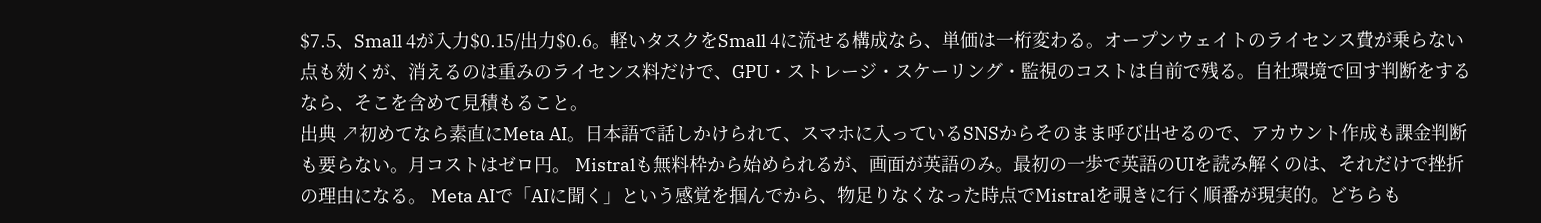$7.5、Small 4が入力$0.15/出力$0.6。軽いタスクをSmall 4に流せる構成なら、単価は一桁変わる。オープンウェイトのライセンス費が乗らない点も効くが、消えるのは重みのライセンス料だけで、GPU・ストレージ・スケーリング・監視のコストは自前で残る。自社環境で回す判断をするなら、そこを含めて見積もること。
出典 ↗初めてなら素直にMeta AI。日本語で話しかけられて、スマホに入っているSNSからそのまま呼び出せるので、アカウント作成も課金判断も要らない。月コストはゼロ円。 Mistralも無料枠から始められるが、画面が英語のみ。最初の一歩で英語のUIを読み解くのは、それだけで挫折の理由になる。 Meta AIで「AIに聞く」という感覚を掴んでから、物足りなくなった時点でMistralを覗きに行く順番が現実的。どちらも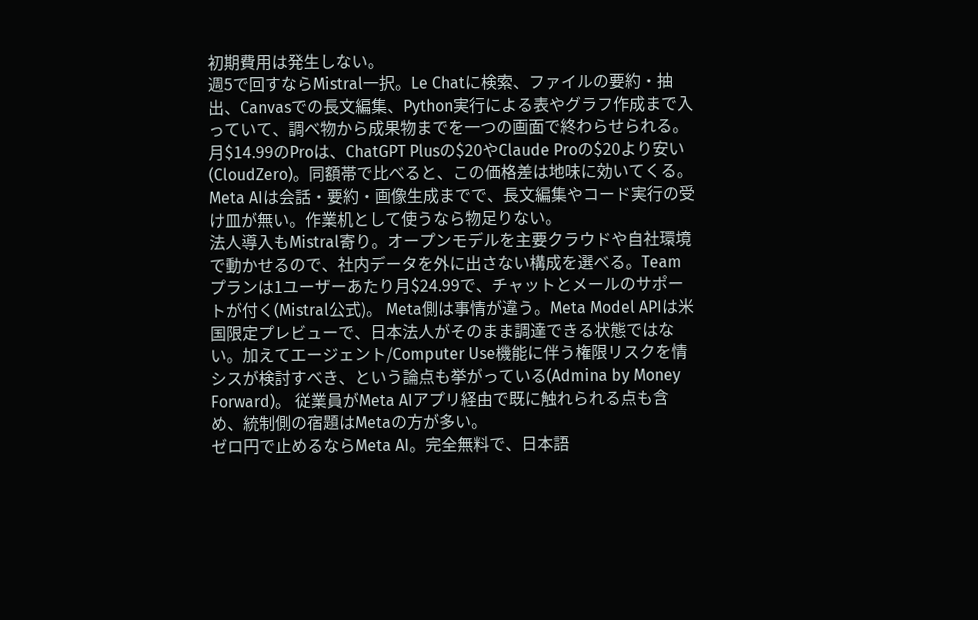初期費用は発生しない。
週5で回すならMistral一択。Le Chatに検索、ファイルの要約・抽出、Canvasでの長文編集、Python実行による表やグラフ作成まで入っていて、調べ物から成果物までを一つの画面で終わらせられる。 月$14.99のProは、ChatGPT Plusの$20やClaude Proの$20より安い(CloudZero)。同額帯で比べると、この価格差は地味に効いてくる。 Meta AIは会話・要約・画像生成までで、長文編集やコード実行の受け皿が無い。作業机として使うなら物足りない。
法人導入もMistral寄り。オープンモデルを主要クラウドや自社環境で動かせるので、社内データを外に出さない構成を選べる。Teamプランは1ユーザーあたり月$24.99で、チャットとメールのサポートが付く(Mistral公式)。 Meta側は事情が違う。Meta Model APIは米国限定プレビューで、日本法人がそのまま調達できる状態ではない。加えてエージェント/Computer Use機能に伴う権限リスクを情シスが検討すべき、という論点も挙がっている(Admina by Money Forward)。 従業員がMeta AIアプリ経由で既に触れられる点も含め、統制側の宿題はMetaの方が多い。
ゼロ円で止めるならMeta AI。完全無料で、日本語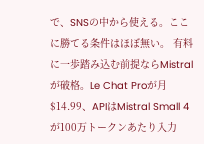で、SNSの中から使える。ここに勝てる条件はほぼ無い。 有料に一歩踏み込む前提ならMistralが破格。Le Chat Proが月$14.99、APIはMistral Small 4が100万トークンあたり入力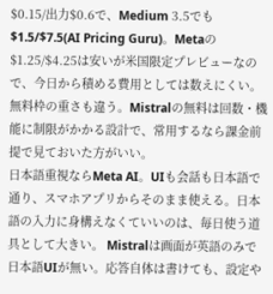$0.15/出力$0.6で、Medium 3.5でも$1.5/$7.5(AI Pricing Guru)。Metaの$1.25/$4.25は安いが米国限定プレビューなので、今日から積める費用としては数えにくい。 無料枠の重さも違う。Mistralの無料は回数・機能に制限がかかる設計で、常用するなら課金前提で見ておいた方がいい。
日本語重視ならMeta AI。UIも会話も日本語で通り、スマホアプリからそのまま使える。日本語の入力に身構えなくていいのは、毎日使う道具として大きい。 Mistralは画面が英語のみで日本語UIが無い。応答自体は書けても、設定や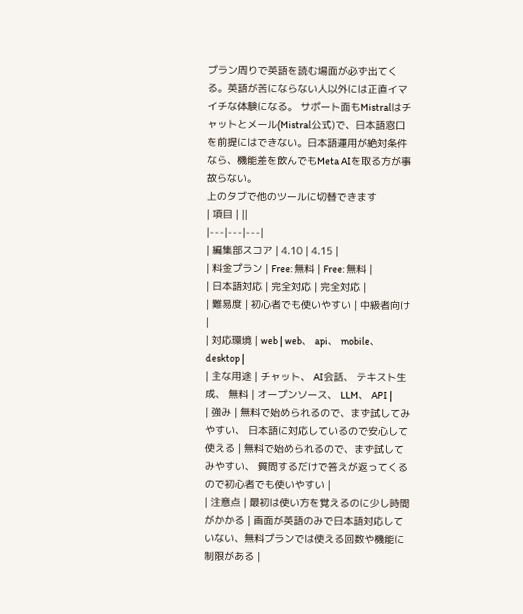プラン周りで英語を読む場面が必ず出てくる。英語が苦にならない人以外には正直イマイチな体験になる。 サポート面もMistralはチャットとメール(Mistral公式)で、日本語窓口を前提にはできない。日本語運用が絶対条件なら、機能差を飲んでもMeta AIを取る方が事故らない。
上のタブで他のツールに切替できます
| 項目 | ||
|---|---|---|
| 編集部スコア | 4.10 | 4.15 |
| 料金プラン | Free: 無料 | Free: 無料 |
| 日本語対応 | 完全対応 | 完全対応 |
| 難易度 | 初心者でも使いやすい | 中級者向け |
| 対応環境 | web | web、 api、 mobile、 desktop |
| 主な用途 | チャット、 AI会話、 テキスト生成、 無料 | オープンソース、 LLM、 API |
| 強み | 無料で始められるので、まず試してみやすい、 日本語に対応しているので安心して使える | 無料で始められるので、まず試してみやすい、 質問するだけで答えが返ってくるので初心者でも使いやすい |
| 注意点 | 最初は使い方を覚えるのに少し時間がかかる | 画面が英語のみで日本語対応していない、無料プランでは使える回数や機能に制限がある |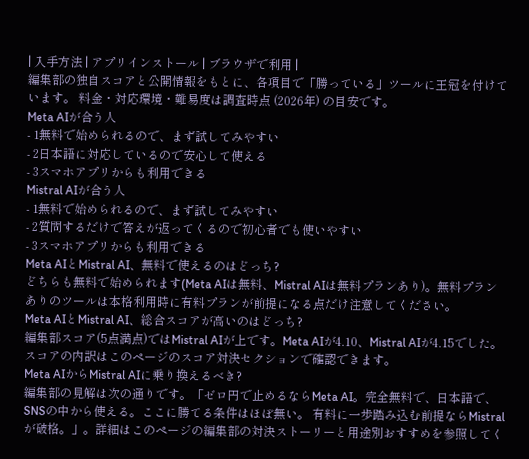| 入手方法 | アプリインストール | ブラウザで利用 |
編集部の独自スコアと公開情報をもとに、各項目で「勝っている」ツールに王冠を付けています。 料金・対応環境・難易度は調査時点 (2026年) の目安です。
Meta AIが合う人
- 1無料で始められるので、まず試してみやすい
- 2日本語に対応しているので安心して使える
- 3スマホアプリからも利用できる
Mistral AIが合う人
- 1無料で始められるので、まず試してみやすい
- 2質問するだけで答えが返ってくるので初心者でも使いやすい
- 3スマホアプリからも利用できる
Meta AIとMistral AI、無料で使えるのはどっち?
どちらも無料で始められます(Meta AIは無料、Mistral AIは無料プランあり)。無料プランありのツールは本格利用時に有料プランが前提になる点だけ注意してください。
Meta AIとMistral AI、総合スコアが高いのはどっち?
編集部スコア(5点満点)ではMistral AIが上です。Meta AIが4.10、Mistral AIが4.15でした。スコアの内訳はこのページのスコア対決セクションで確認できます。
Meta AIからMistral AIに乗り換えるべき?
編集部の見解は次の通りです。「ゼロ円で止めるならMeta AI。完全無料で、日本語で、SNSの中から使える。ここに勝てる条件はほぼ無い。 有料に一歩踏み込む前提ならMistralが破格。」。詳細はこのページの編集部の対決ストーリーと用途別おすすめを参照してく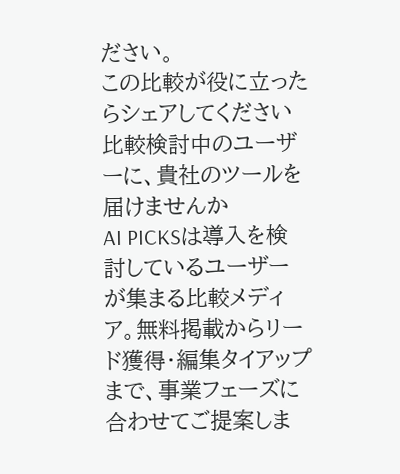ださい。
この比較が役に立ったらシェアしてください
比較検討中のユーザーに、貴社のツールを届けませんか
AI PICKSは導入を検討しているユーザーが集まる比較メディア。無料掲載からリード獲得・編集タイアップまで、事業フェーズに合わせてご提案しま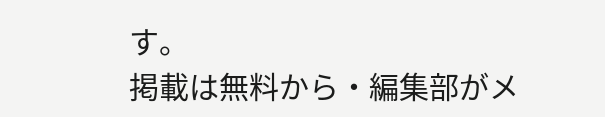す。
掲載は無料から・編集部がメ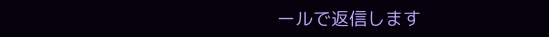ールで返信します